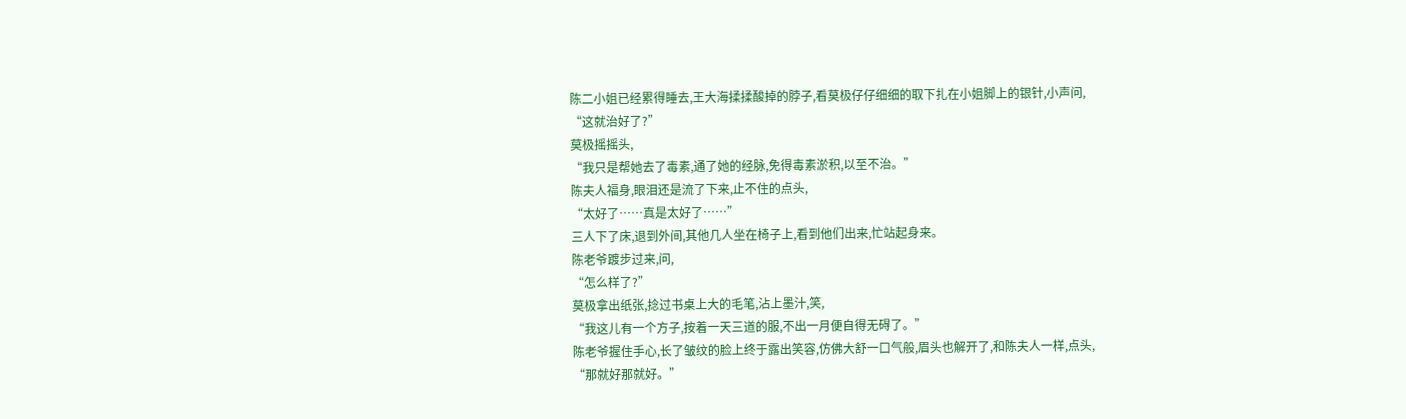陈二小姐已经累得睡去,王大海揉揉酸掉的脖子,看莫极仔仔细细的取下扎在小姐脚上的银针,小声问,
“这就治好了?”
莫极摇摇头,
“我只是帮她去了毒素,通了她的经脉,免得毒素淤积,以至不治。”
陈夫人福身,眼泪还是流了下来,止不住的点头,
“太好了……真是太好了……”
三人下了床,退到外间,其他几人坐在椅子上,看到他们出来,忙站起身来。
陈老爷踱步过来,问,
“怎么样了?”
莫极拿出纸张,捻过书桌上大的毛笔,沾上墨汁,笑,
“我这儿有一个方子,按着一天三道的服,不出一月便自得无碍了。”
陈老爷握住手心,长了皱纹的脸上终于露出笑容,仿佛大舒一口气般,眉头也解开了,和陈夫人一样,点头,
“那就好那就好。”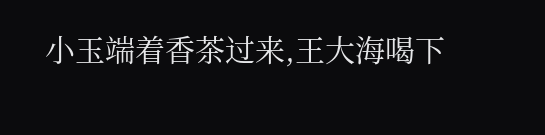小玉端着香茶过来,王大海喝下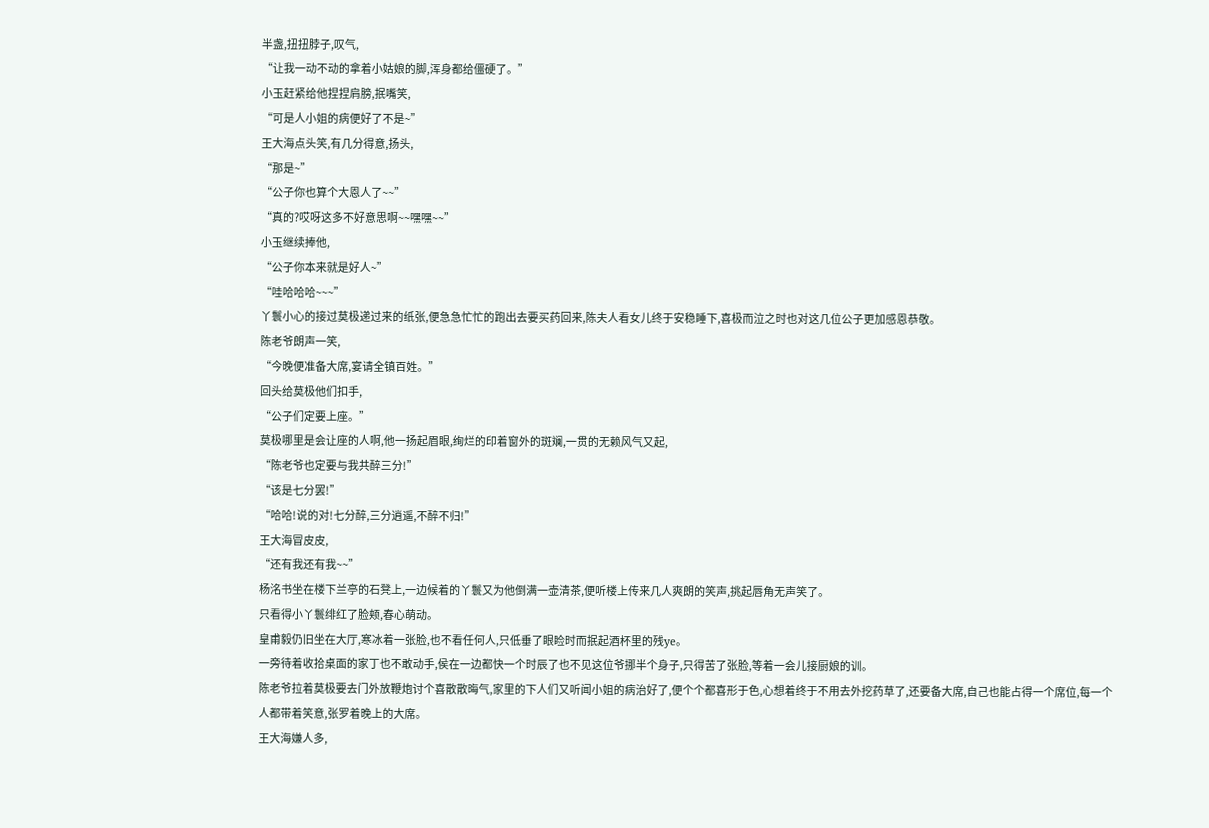半盏,扭扭脖子,叹气,
“让我一动不动的拿着小姑娘的脚,浑身都给僵硬了。”
小玉赶紧给他捏捏肩膀,抿嘴笑,
“可是人小姐的病便好了不是~”
王大海点头笑,有几分得意,扬头,
“那是~”
“公子你也算个大恩人了~~”
“真的?哎呀这多不好意思啊~~嘿嘿~~”
小玉继续捧他,
“公子你本来就是好人~”
“哇哈哈哈~~~”
丫鬟小心的接过莫极递过来的纸张,便急急忙忙的跑出去要买药回来,陈夫人看女儿终于安稳睡下,喜极而泣之时也对这几位公子更加感恩恭敬。
陈老爷朗声一笑,
“今晚便准备大席,宴请全镇百姓。”
回头给莫极他们扣手,
“公子们定要上座。”
莫极哪里是会让座的人啊,他一扬起眉眼,绚烂的印着窗外的斑斓,一贯的无赖风气又起,
“陈老爷也定要与我共醉三分!”
“该是七分罢!”
“哈哈!说的对!七分醉,三分逍遥,不醉不归!”
王大海冒皮皮,
“还有我还有我~~”
杨洺书坐在楼下兰亭的石凳上,一边候着的丫鬟又为他倒满一壶清茶,便听楼上传来几人爽朗的笑声,挑起唇角无声笑了。
只看得小丫鬟绯红了脸颊,春心萌动。
皇甫毅仍旧坐在大厅,寒冰着一张脸,也不看任何人,只低垂了眼睑时而抿起酒杯里的残ye。
一旁待着收拾桌面的家丁也不敢动手,侯在一边都快一个时辰了也不见这位爷挪半个身子,只得苦了张脸,等着一会儿接厨娘的训。
陈老爷拉着莫极要去门外放鞭炮讨个喜散散晦气,家里的下人们又听闻小姐的病治好了,便个个都喜形于色,心想着终于不用去外挖药草了,还要备大席,自己也能占得一个席位,每一个人都带着笑意,张罗着晚上的大席。
王大海嫌人多,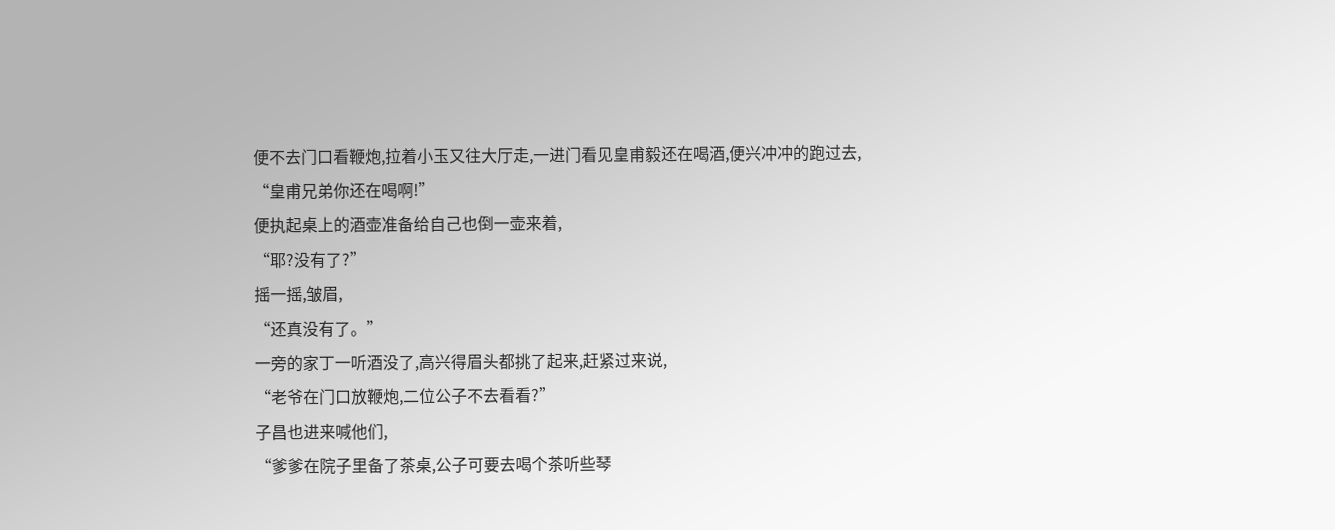便不去门口看鞭炮,拉着小玉又往大厅走,一进门看见皇甫毅还在喝酒,便兴冲冲的跑过去,
“皇甫兄弟你还在喝啊!”
便执起桌上的酒壶准备给自己也倒一壶来着,
“耶?没有了?”
摇一摇,皱眉,
“还真没有了。”
一旁的家丁一听酒没了,高兴得眉头都挑了起来,赶紧过来说,
“老爷在门口放鞭炮,二位公子不去看看?”
子昌也进来喊他们,
“爹爹在院子里备了茶桌,公子可要去喝个茶听些琴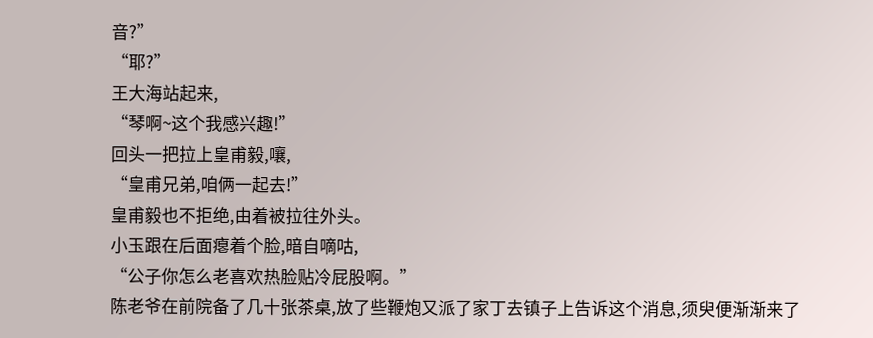音?”
“耶?”
王大海站起来,
“琴啊~这个我感兴趣!”
回头一把拉上皇甫毅,嚷,
“皇甫兄弟,咱俩一起去!”
皇甫毅也不拒绝,由着被拉往外头。
小玉跟在后面瘪着个脸,暗自嘀咕,
“公子你怎么老喜欢热脸贴冷屁股啊。”
陈老爷在前院备了几十张茶桌,放了些鞭炮又派了家丁去镇子上告诉这个消息,须臾便渐渐来了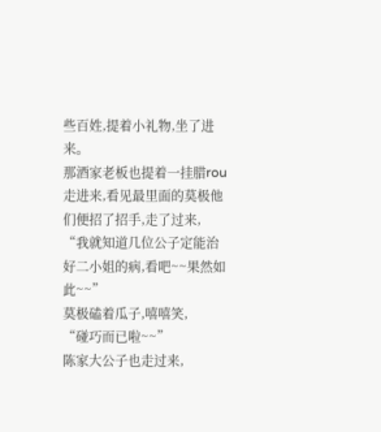些百姓,提着小礼物,坐了进来。
那酒家老板也提着一挂腊rou走进来,看见最里面的莫极他们便招了招手,走了过来,
“我就知道几位公子定能治好二小姐的病,看吧~~果然如此~~”
莫极磕着瓜子,嘻嘻笑,
“碰巧而已啦~~”
陈家大公子也走过来,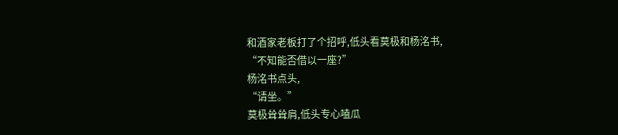和酒家老板打了个招呼,低头看莫极和杨洺书,
“不知能否借以一座?”
杨洺书点头,
“请坐。”
莫极耸耸肩,低头专心嗑瓜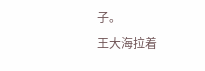子。
王大海拉着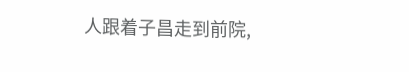人跟着子昌走到前院,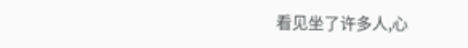看见坐了许多人,心